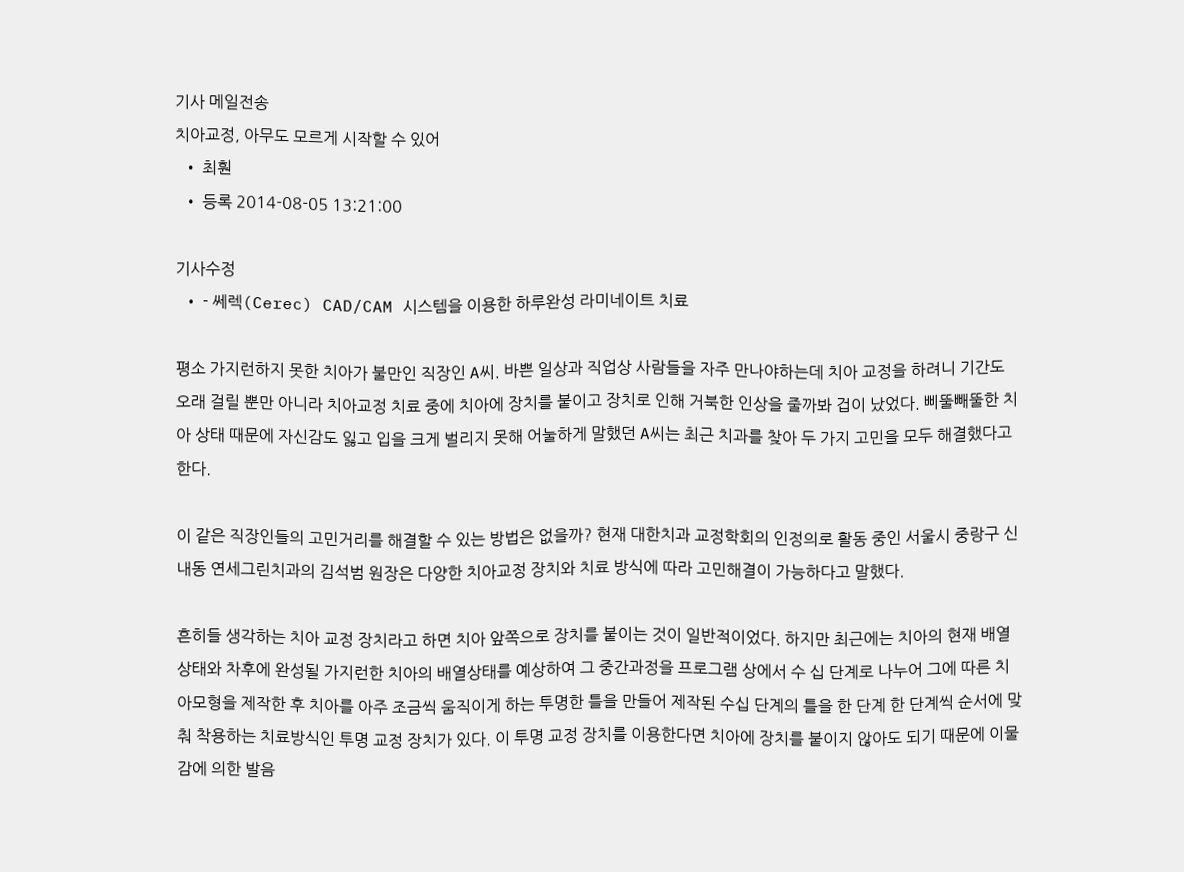기사 메일전송
치아교정, 아무도 모르게 시작할 수 있어
  • 최훤
  • 등록 2014-08-05 13:21:00

기사수정
  • - 쎄렉(Cerec) CAD/CAM 시스템을 이용한 하루완성 라미네이트 치료

평소 가지런하지 못한 치아가 불만인 직장인 A씨. 바쁜 일상과 직업상 사람들을 자주 만나야하는데 치아 교정을 하려니 기간도 오래 걸릴 뿐만 아니라 치아교정 치료 중에 치아에 장치를 붙이고 장치로 인해 거북한 인상을 줄까봐 겁이 났었다. 삐뚤빼뚤한 치아 상태 때문에 자신감도 잃고 입을 크게 벌리지 못해 어눌하게 말했던 A씨는 최근 치과를 찾아 두 가지 고민을 모두 해결했다고 한다.

이 같은 직장인들의 고민거리를 해결할 수 있는 방법은 없을까? 현재 대한치과 교정학회의 인정의로 활동 중인 서울시 중랑구 신내동 연세그린치과의 김석범 원장은 다양한 치아교정 장치와 치료 방식에 따라 고민해결이 가능하다고 말했다.

흔히들 생각하는 치아 교정 장치라고 하면 치아 앞쪽으로 장치를 붙이는 것이 일반적이었다. 하지만 최근에는 치아의 현재 배열상태와 차후에 완성될 가지런한 치아의 배열상태를 예상하여 그 중간과정을 프로그램 상에서 수 십 단계로 나누어 그에 따른 치아모형을 제작한 후 치아를 아주 조금씩 움직이게 하는 투명한 틀을 만들어 제작된 수십 단계의 틀을 한 단계 한 단계씩 순서에 맞춰 착용하는 치료방식인 투명 교정 장치가 있다. 이 투명 교정 장치를 이용한다면 치아에 장치를 붙이지 않아도 되기 때문에 이물감에 의한 발음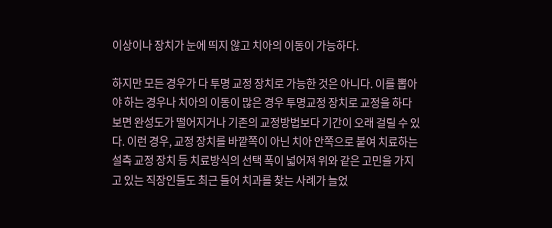이상이나 장치가 눈에 띄지 않고 치아의 이동이 가능하다.

하지만 모든 경우가 다 투명 교정 장치로 가능한 것은 아니다. 이를 뽑아야 하는 경우나 치아의 이동이 많은 경우 투명교정 장치로 교정을 하다 보면 완성도가 떨어지거나 기존의 교정방법보다 기간이 오래 걸릴 수 있다. 이런 경우, 교정 장치를 바깥쪽이 아닌 치아 안쪽으로 붙여 치료하는 설측 교정 장치 등 치료방식의 선택 폭이 넓어져 위와 같은 고민을 가지고 있는 직장인들도 최근 들어 치과를 찾는 사례가 늘었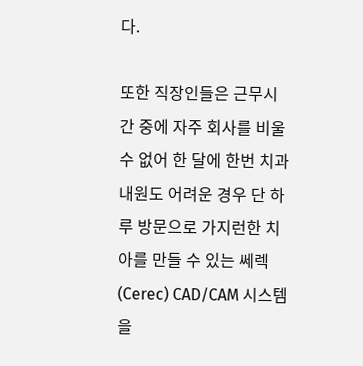다.

또한 직장인들은 근무시간 중에 자주 회사를 비울 수 없어 한 달에 한번 치과내원도 어려운 경우 단 하루 방문으로 가지런한 치아를 만들 수 있는 쎄렉(Cerec) CAD/CAM 시스템을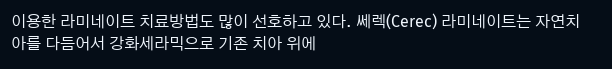이용한 라미네이트 치료방법도 많이 선호하고 있다. 쎄렉(Cerec) 라미네이트는 자연치아를 다듬어서 강화세라믹으로 기존 치아 위에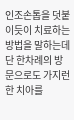인조손톱을 덧붙이듯이 치료하는 방법을 말하는데 단 한차례의 방문으로도 가지런한 치아를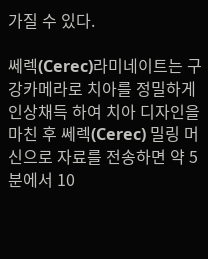가질 수 있다.

쎄렉(Cerec)라미네이트는 구강카메라로 치아를 정밀하게 인상채득 하여 치아 디자인을 마친 후 쎄렉(Cerec) 밀링 머신으로 자료를 전송하면 약 5분에서 10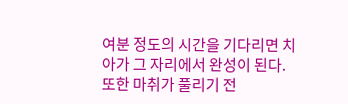여분 정도의 시간을 기다리면 치아가 그 자리에서 완성이 된다. 또한 마취가 풀리기 전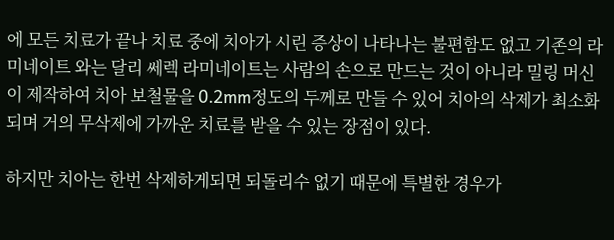에 모든 치료가 끝나 치료 중에 치아가 시린 증상이 나타나는 불편함도 없고 기존의 라미네이트 와는 달리 쎄렉 라미네이트는 사람의 손으로 만드는 것이 아니라 밀링 머신이 제작하여 치아 보철물을 0.2mm정도의 두께로 만들 수 있어 치아의 삭제가 최소화되며 거의 무삭제에 가까운 치료를 받을 수 있는 장점이 있다.

하지만 치아는 한번 삭제하게되면 되돌리수 없기 때문에 특별한 경우가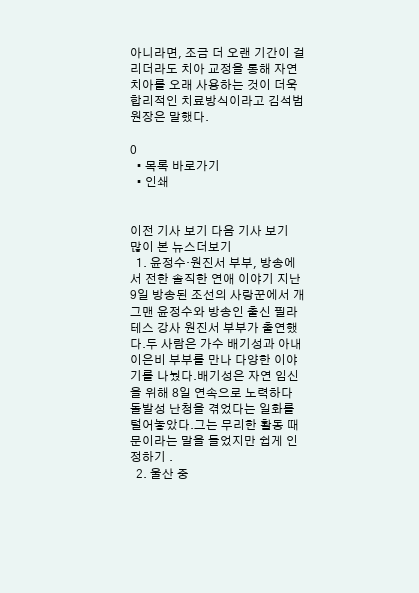아니라면, 조금 더 오랜 기간이 걸리더라도 치아 교정을 통해 자연치아를 오래 사용하는 것이 더욱 합리적인 치료방식이라고 김석범 원장은 말했다.

0
  • 목록 바로가기
  • 인쇄


이전 기사 보기 다음 기사 보기
많이 본 뉴스더보기
  1. 윤정수·원진서 부부, 방송에서 전한 솔직한 연애 이야기 지난 9일 방송된 조선의 사랑꾼에서 개그맨 윤정수와 방송인 출신 필라테스 강사 원진서 부부가 출연했다.두 사람은 가수 배기성과 아내 이은비 부부를 만나 다양한 이야기를 나눴다.배기성은 자연 임신을 위해 8일 연속으로 노력하다 돌발성 난청을 겪었다는 일화를 털어놓았다.그는 무리한 활동 때문이라는 말을 들었지만 쉽게 인정하기 .
  2. 울산 중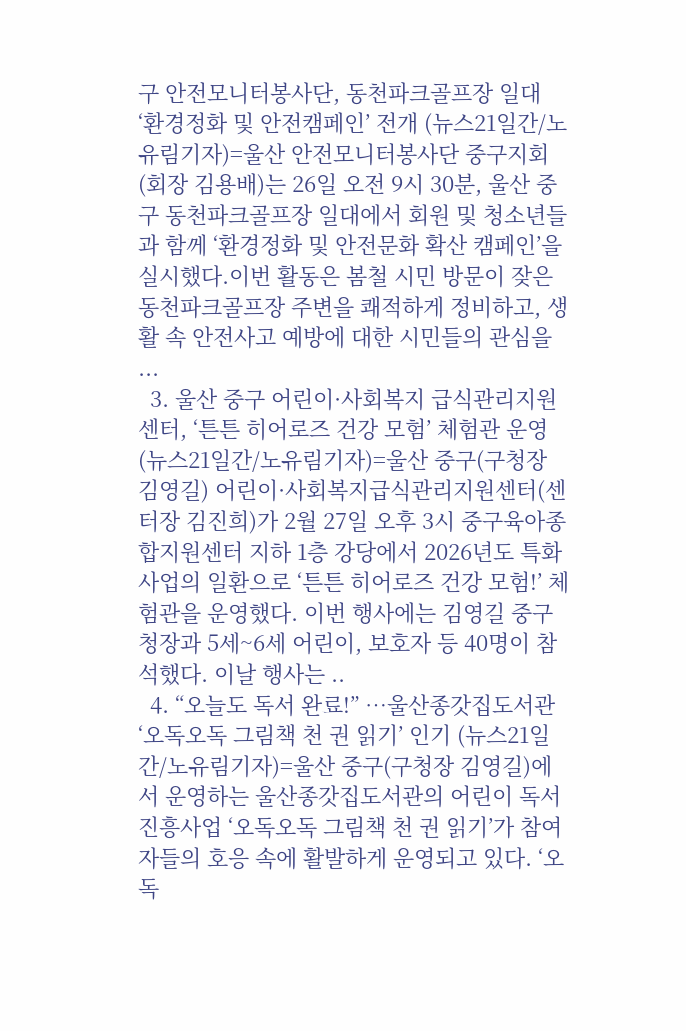구 안전모니터봉사단, 동천파크골프장 일대 ‘환경정화 및 안전캠페인’ 전개 (뉴스21일간/노유림기자)=울산 안전모니터봉사단 중구지회(회장 김용배)는 26일 오전 9시 30분, 울산 중구 동천파크골프장 일대에서 회원 및 청소년들과 함께 ‘환경정화 및 안전문화 확산 캠페인’을 실시했다.이번 활동은 봄철 시민 방문이 잦은 동천파크골프장 주변을 쾌적하게 정비하고, 생활 속 안전사고 예방에 대한 시민들의 관심을 ...
  3. 울산 중구 어린이·사회복지 급식관리지원센터, ‘튼튼 히어로즈 건강 모험’ 체험관 운영 (뉴스21일간/노유림기자)=울산 중구(구청장 김영길) 어린이·사회복지급식관리지원센터(센터장 김진희)가 2월 27일 오후 3시 중구육아종합지원센터 지하 1층 강당에서 2026년도 특화사업의 일환으로 ‘튼튼 히어로즈 건강 모험!’ 체험관을 운영했다. 이번 행사에는 김영길 중구청장과 5세~6세 어린이, 보호자 등 40명이 참석했다. 이날 행사는 ..
  4. “오늘도 독서 완료!” …울산종갓집도서관 ‘오독오독 그림책 천 권 읽기’ 인기 (뉴스21일간/노유림기자)=울산 중구(구청장 김영길)에서 운영하는 울산종갓집도서관의 어린이 독서 진흥사업 ‘오독오독 그림책 천 권 읽기’가 참여자들의 호응 속에 활발하게 운영되고 있다. ‘오독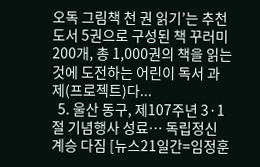오독 그림책 천 권 읽기’는 추천 도서 5권으로 구성된 책 꾸러미 200개, 총 1,000권의 책을 읽는 것에 도전하는 어린이 독서 과제(프로젝트)다...
  5. 울산 동구, 제107주년 3·1절 기념행사 성료… 독립정신 계승 다짐 [뉴스21일간=임정훈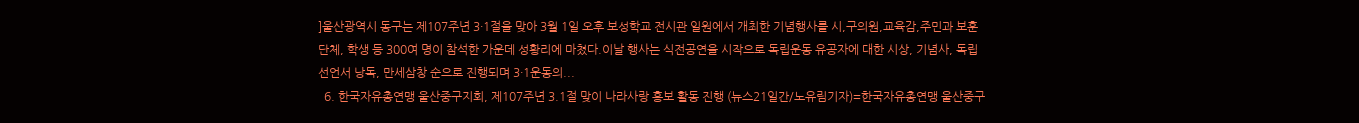]울산광역시 동구는 제107주년 3·1절을 맞아 3월 1일 오후 보성학교 전시관 일원에서 개최한 기념행사를 시,구의원,교육감,주민과 보훈단체, 학생 등 300여 명이 참석한 가운데 성황리에 마쳤다.이날 행사는 식전공연을 시작으로 독립운동 유공자에 대한 시상, 기념사, 독립선언서 낭독, 만세삼창 순으로 진행되며 3·1운동의...
  6. 한국자유총연맹 울산중구지회, 제107주년 3.1절 맞이 나라사랑 홍보 활동 진행 (뉴스21일간/노유림기자)=한국자유총연맹 울산중구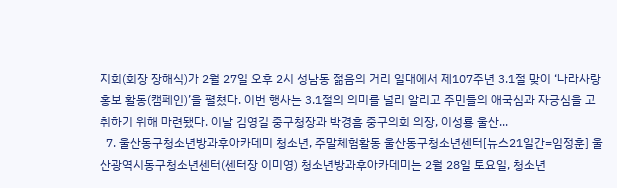지회(회장 장해식)가 2월 27일 오후 2시 성남동 젊음의 거리 일대에서 제107주년 3.1절 맞이 ‘나라사랑 홍보 활동(캠페인)’을 펼쳤다. 이번 행사는 3.1절의 의미를 널리 알리고 주민들의 애국심과 자긍심을 고취하기 위해 마련됐다. 이날 김영길 중구청장과 박경흠 중구의회 의장, 이성룡 울산...
  7. 울산동구청소년방과후아카데미 청소년, 주말체험활동 울산동구청소년센터[뉴스21일간=임정훈] 울산광역시동구청소년센터(센터장 이미영) 청소년방과후아카데미는 2월 28일 토요일, 청소년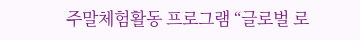주말체험활동 프로그램 “글로벌 로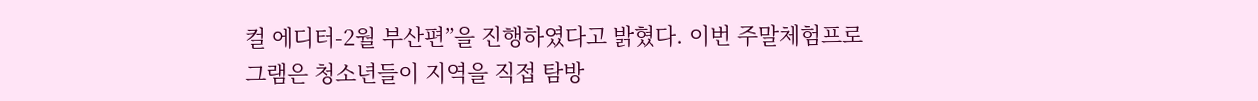컬 에디터-2월 부산편”을 진행하였다고 밝혔다. 이번 주말체험프로그램은 청소년들이 지역을 직접 탐방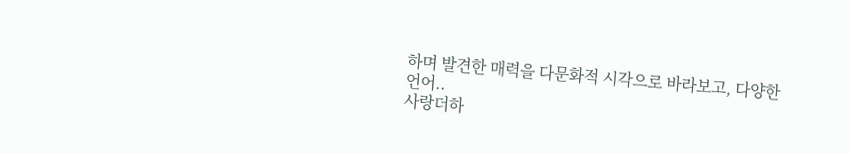하며 발견한 매력을 다문화적 시각으로 바라보고, 다양한 언어..
사랑더하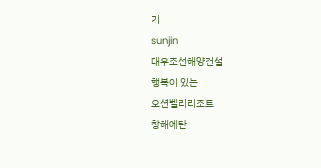기
sunjin
대우조선해양건설
행복이 있는
오션벨리리조트
창해에탄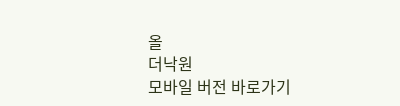올
더낙원
모바일 버전 바로가기